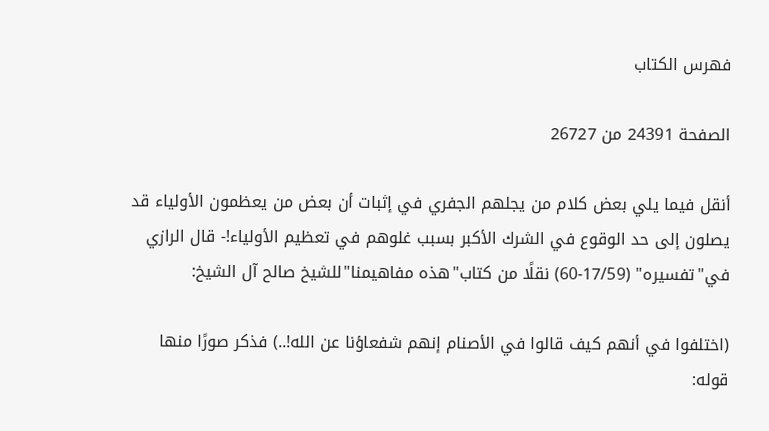فهرس الكتاب

الصفحة 24391 من 26727

أنقل فيما يلي بعض كلام من يجلهم الجفري في إثبات أن بعض من يعظمون الأولياء قد يصلون إلى حد الوقوع في الشرك الأكبر بسبب غلوهم في تعظيم الأولياء!- قال الرازي في"تفسيره" (17/59-60) نقلًا من كتاب"هذه مفاهيمنا"للشيخ صالح آل الشيخ:

(اختلفوا في أنهم كيف قالوا في الأصنام إنهم شفعاؤنا عن الله!..) فذكر صورًا منها قوله: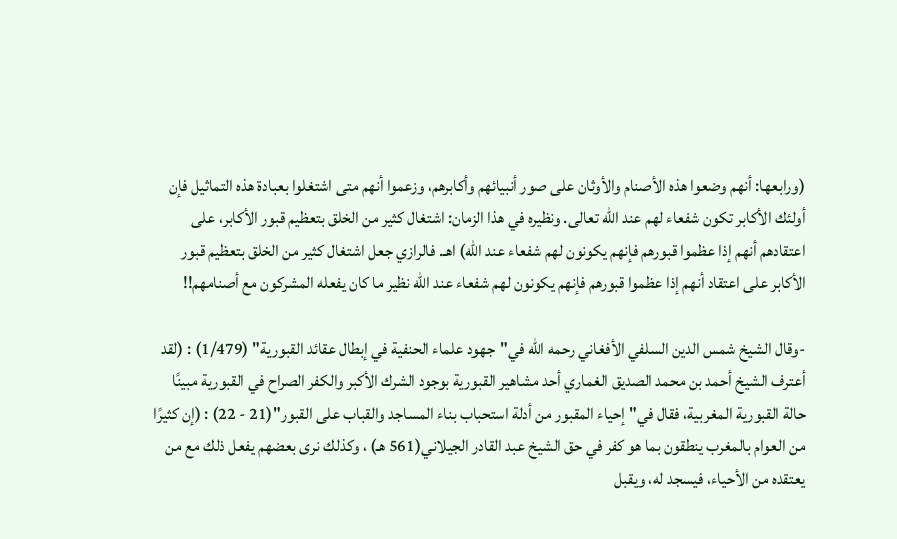(ورابعها: أنهم وضعوا هذه الأصنام والأوثان على صور أنبيائهم وأكابرهم، وزعموا أنهم متى اشتغلوا بعبادة هذه التماثيل فإن أولئك الأكابر تكون شفعاء لهم عند الله تعالى. ونظيره في هذا الزمان: اشتغال كثير من الخلق بتعظيم قبور الأكابر، على اعتقادهم أنهم إذا عظموا قبورهم فإنهم يكونون لهم شفعاء عند الله) اهـ. فالرازي جعل اشتغال كثير من الخلق بتعظيم قبور الأكابر على اعتقاد أنهم إذا عظموا قبورهم فإنهم يكونون لهم شفعاء عند الله نظير ما كان يفعله المشركون مع أصنامهم!!

-وقال الشيخ شمس الدين السلفي الأفغاني رحمه الله في"جهود علماء الحنفية في إبطال عقائد القبورية" (1/479) : (لقد أعترف الشيخ أحمد بن محمد الصديق الغماري أحد مشاهير القبورية بوجود الشرك الأكبر والكفر الصراح في القبورية مبينًا حالة القبورية المغربية، فقال في"إحياء المقبور من أدلة استحباب بناء المساجد والقباب على القبور"(21 - 22) : (إن كثيرًا من العوام بالمغرب ينطقون بما هو كفر في حق الشيخ عبد القادر الجيلاني(561 هـ) ، وكذلك نرى بعضهم يفعل ذلك مع من يعتقده من الأحياء، فيسجد له، ويقبل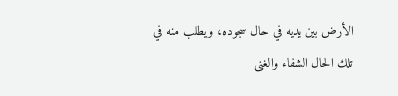الأرض بين يديه في حال سجوده، ويطلب منه في تلك الحال الشفاء والغنى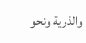والذرية ونحو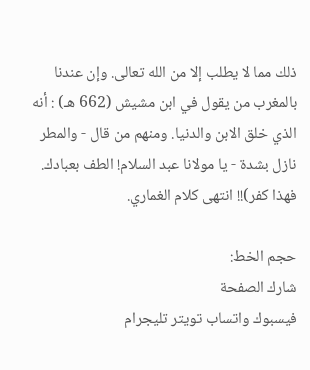ذلك مما لا يطلب إلا من الله تعالى. وإن عندنا بالمغرب من يقول في ابن مشيش (662 هـ) : أنه الذي خلق الابن والدنيا. ومنهم من قال - والمطر نازل بشدة - يا مولانا عبد السلام! الطف بعبادك. فهذا كفر)!! انتهى كلام الغماري.

حجم الخط:
شارك الصفحة
فيسبوك واتساب تويتر تليجرام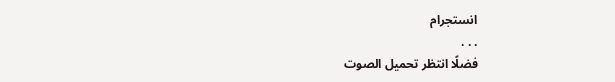انستجرام
. . .
فضلًا انتظر تحميل الصوت